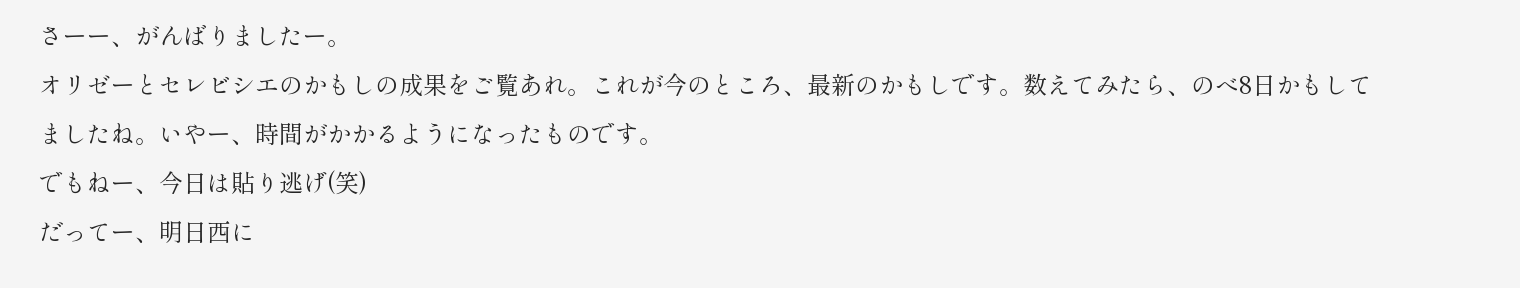さーー、がんばりましたー。
オリゼーとセレビシエのかもしの成果をご覧あれ。これが今のところ、最新のかもしです。数えてみたら、のべ8日かもしてましたね。いやー、時間がかかるようになったものです。
でもねー、今日は貼り逃げ(笑)
だってー、明日西に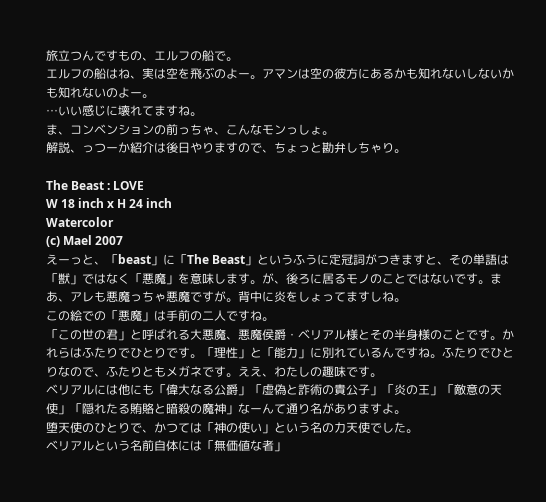旅立つんですもの、エルフの船で。
エルフの船はね、実は空を飛ぶのよー。アマンは空の彼方にあるかも知れないしないかも知れないのよー。
…いい感じに壊れてますね。
ま、コンベンションの前っちゃ、こんなモンっしょ。
解説、っつーか紹介は後日やりますので、ちょっと勘弁しちゃり。

The Beast : LOVE
W 18 inch x H 24 inch
Watercolor
(c) Mael 2007
えーっと、「beast」に「The Beast」というふうに定冠詞がつきますと、その単語は「獣」ではなく「悪魔」を意味します。が、後ろに居るモノのことではないです。まあ、アレも悪魔っちゃ悪魔ですが。背中に炎をしょってますしね。
この絵での「悪魔」は手前の二人ですね。
「この世の君」と呼ばれる大悪魔、悪魔侯爵・ベリアル様とその半身様のことです。かれらはふたりでひとりです。「理性」と「能力」に別れているんですね。ふたりでひとりなので、ふたりともメガネです。ええ、わたしの趣味です。
ベリアルには他にも「偉大なる公爵」「虚偽と詐術の貴公子」「炎の王」「敵意の天使」「隠れたる賄賂と暗殺の魔神」なーんて通り名がありますよ。
堕天使のひとりで、かつては「神の使い」という名の力天使でした。
ベリアルという名前自体には「無価値な者」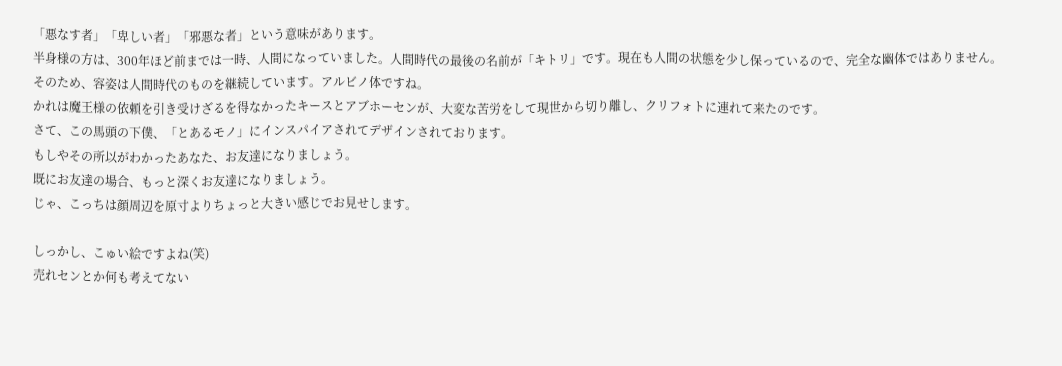「悪なす者」「卑しい者」「邪悪な者」という意味があります。
半身様の方は、300年ほど前までは一時、人間になっていました。人間時代の最後の名前が「キトリ」です。現在も人間の状態を少し保っているので、完全な幽体ではありません。そのため、容姿は人間時代のものを継続しています。アルビノ体ですね。
かれは魔王様の依頼を引き受けざるを得なかったキースとアブホーセンが、大変な苦労をして現世から切り離し、クリフォトに連れて来たのです。
さて、この馬頭の下僕、「とあるモノ」にインスパイアされてデザインされております。
もしやその所以がわかったあなた、お友達になりましょう。
既にお友達の場合、もっと深くお友達になりましょう。
じゃ、こっちは顔周辺を原寸よりちょっと大きい感じでお見せします。

しっかし、こゅい絵ですよね(笑)
売れセンとか何も考えてない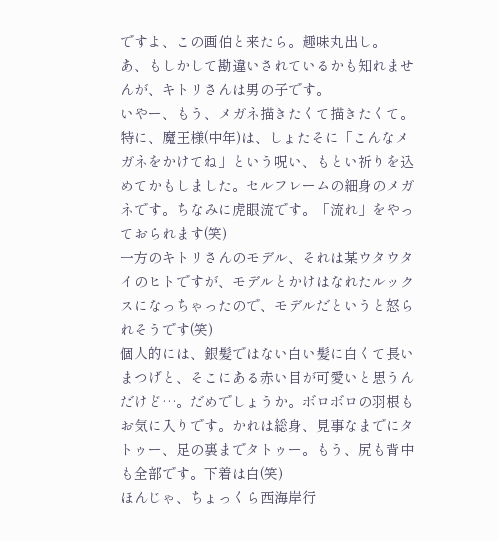ですよ、この画伯と来たら。趣味丸出し。
あ、もしかして勘違いされているかも知れませんが、キトリさんは男の子です。
いやー、もう、メガネ描きたくて描きたくて。
特に、魔王様(中年)は、しょたそに「こんなメガネをかけてね」という呪い、もとい祈りを込めてかもしました。セルフレームの細身のメガネです。ちなみに虎眼流です。「流れ」をやっておられます(笑)
一方のキトリさんのモデル、それは某ウタウタイのヒトですが、モデルとかけはなれたルックスになっちゃったので、モデルだというと怒られそうです(笑)
個人的には、銀髪ではない白い髪に白くて長いまつげと、そこにある赤い目が可愛いと思うんだけど…。だめでしょうか。ボロボロの羽根もお気に入りです。かれは総身、見事なまでにタトゥー、足の裏までタトゥー。もう、尻も背中も全部です。下着は白(笑)
ほんじゃ、ちょっくら西海岸行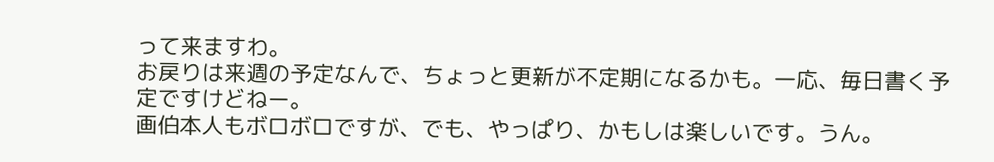って来ますわ。
お戻りは来週の予定なんで、ちょっと更新が不定期になるかも。一応、毎日書く予定ですけどねー。
画伯本人もボロボロですが、でも、やっぱり、かもしは楽しいです。うん。